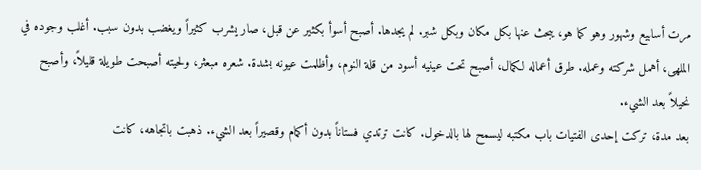مرت أسابيع وشهور وهو كما هو، يبحث عنها بكل مكان وبكل شبر. لم يجدها. أصبح أسوأ بكثير عن قبل، صار يشرب كثيراً ويغضب بدون سبب. أغلب وجوده في الملهى، أهمل شركته وعمله. طرق أعماله لكمال، أصبح تحت عينيه أسود من قلة النوم، وأظلمت عيونه بشدة. شعره مبعثر، ولحيته أصبحت طويلة قليلاً، وأصبح نحيلاً بعد الشيء.
بعد مدة، تركت إحدى الفتيات باب مكتبه ليسمح لها بالدخول. كانت ترتدي فستاناً بدون أكمام وقصيراً بعد الشيء. ذهبت باتجاهه، كانت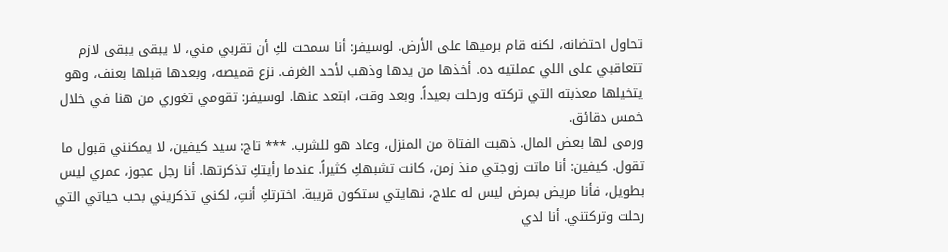تحاول احتضانه، لكنه قام برميها على الأرض. لوسيفر: أنا سمحت لكِ أن تقربي مني، لا يبقى يبقى لازم تتعاقبي على اللي عملتيه ده. أخذها من يدها وذهب لأحد الغرف. نزع قميصه، وبعدها قبلها بعنف، وهو يتخيلها معذبته التي تركته ورحلت بعيداً. وبعد وقت، ابتعد عنها. لوسيفر: تقومي تغوري من هنا في خلال خمس دقائق.
ورمى لها بعض المال. ذهبت الفتاة من المنزل، وعاد هو للشرب. *** تاج: سيد كيفين، لا يمكنني قبول ما تقول. كيفين: أنا ماتت زوجتي منذ زمن، كانت تشبهكِ كثيراً. عندما رأيتكِ تذكرتها. أنا رجل عجوز، عمري ليس بطويل، فأنا مريض بمرض ليس له علاج، نهايتي ستكون قريبة. اخترتكِ أنتِ، لكني تذكريني بحب حياتي التي رحلت وتركتني. أنا لدي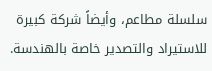سلسلة مطاعم، وأيضاً شركة كبيرة للاستيراد والتصدير خاصة بالهندسة.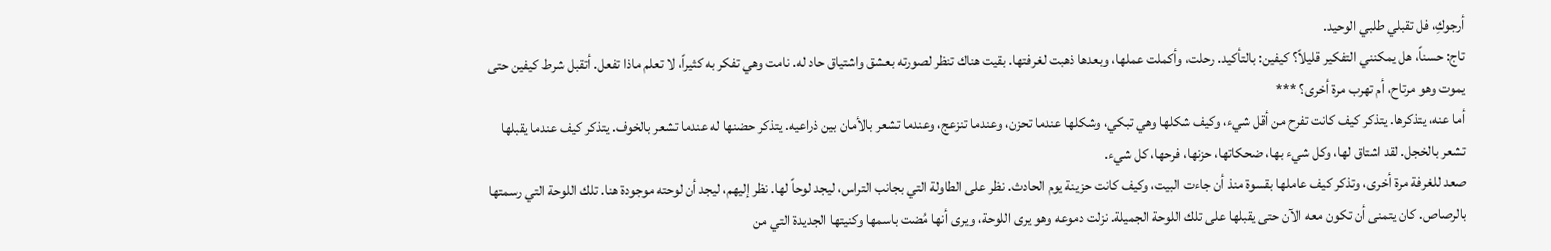أرجوكِ، فل تقبلي طلبي الوحيد.
تاج: حسناً، هل يمكنني التفكير قليلاً؟ كيفين: بالتأكيد. رحلت، وأكملت عملها، وبعدها ذهبت لغرفتها. بقيت هناك تنظر لصورته بعشق واشتياق حاد له. نامت وهي تفكر به كثيراً، لا تعلم ماذا تفعل. أتقبل شرط كيفين حتى يموت وهو مرتاح، أم تهرب مرة أخرى؟ ***
أما عنه، يتذكرها. يتذكر كيف كانت تفرح من أقل شيء، وكيف شكلها وهي تبكي، وشكلها عندما تحزن، وعندما تنزعج، وعندما تشعر بالأمان بين ذراعيه. يتذكر حضنها له عندما تشعر بالخوف. يتذكر كيف عندما يقبلها تشعر بالخجل. لقد اشتاق لها، وكل شيء بها، ضحكاتها، حزنها، فرحها، كل شيء.
صعد للغرفة مرة أخرى، وتذكر كيف عاملها بقسوة منذ أن جاءت البيت، وكيف كانت حزينة يوم الحادث. نظر على الطاولة التي بجانب التراس، ليجد لوحاً لها. نظر إليهم، ليجد أن لوحته موجودة هنا. تلك اللوحة التي رسمتها بالرصاص. كان يتمنى أن تكون معه الآن حتى يقبلها على تلك اللوحة الجميلة. نزلت دموعه وهو يرى اللوحة، ويرى أنها مُضت باسمها وكنيتها الجديدة التي من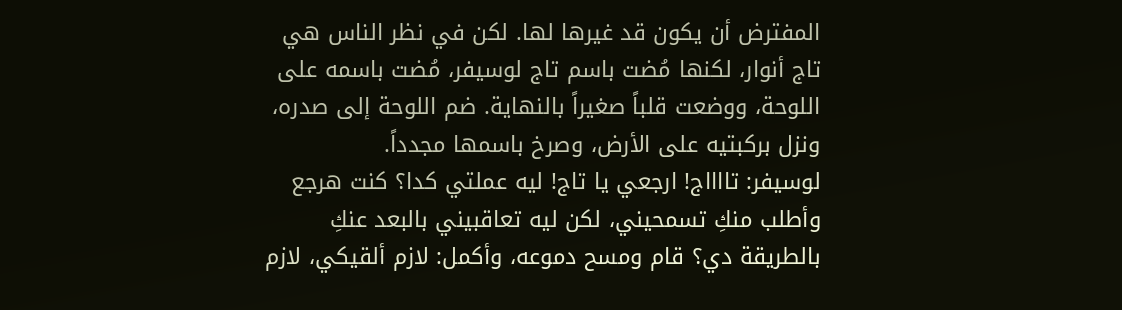المفترض أن يكون قد غيرها لها. لكن في نظر الناس هي تاج أنوار، لكنها مُضت باسم تاج لوسيفر، مُضت باسمه على اللوحة، ووضعت قلباً صغيراً بالنهاية. ضم اللوحة إلى صدره، ونزل بركبتيه على الأرض، وصرخ باسمها مجدداً.
لوسيفر: تااااج! ارجعي يا تاج! ليه عملتي كدا؟ كنت هرجع وأطلب منكِ تسمحيني، لكن ليه تعاقبيني بالبعد عنكِ بالطريقة دي؟ قام ومسح دموعه، وأكمل: لازم ألقيكي، لازم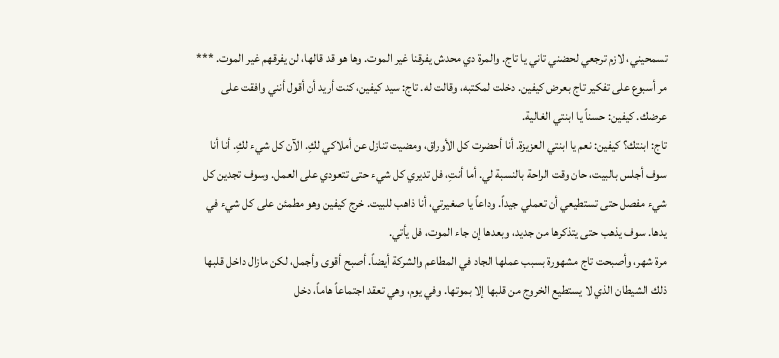تسمحيني، لازم ترجعي لحضني تاني يا تاج. والمرة دي محدش يفرقنا غير الموت. وها هو قد قالها، لن يفرقهم غير الموت. *** مر أسبوع على تفكير تاج بعرض كيفين. دخلت لمكتبه، وقالت له. تاج: سيد كيفين، كنت أريد أن أقول أنني وافقت على عرضك. كيفين: حسناً يا ابنتي الغالية.
تاج: ابنتك؟ كيفين: نعم يا ابنتي العزيزة. أنا أحضرت كل الأوراق، ومضيت تنازل عن أملاكي لكِ. الآن كل شيء لكِ. أنا أنا سوف أجلس بالبيت، حان وقت الراحة بالنسبة لي. أما أنتِ، فل تديري كل شيء حتى تتعودي على العمل. وسوف تجدين كل شيء مفصل حتى تستطيعي أن تعملي جيداً. وداعاً يا صغيرتي، أنا ذاهب للبيت. خرج كيفين وهو مطمئن على كل شيء في يدها. سوف يذهب حتى يتذكرها من جديد، وبعدها إن جاء الموت، فل يأتي.
مرة شهر، وأصبحت تاج مشهورة بسبب عملها الجاد في المطاعم والشركة أيضاً. أصبح أقوى وأجمل، لكن مازال داخل قلبها ذلك الشيطان الذي لا يستطيع الخروج من قلبها إلا بموتها. وفي يوم، وهي تعقد اجتماعاً هاماً، دخل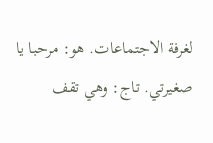لغرفة الاجتماعات. هو: مرحبا يا صغيرتي. تاج: وهي تقف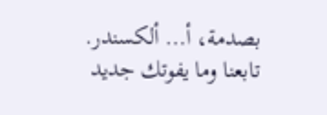بصدمة، أ... ألكسندر.
تابعنا وما يفوتك جديد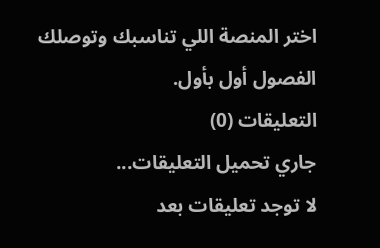اختر المنصة اللي تناسبك وتوصلك الفصول أول بأول.
التعليقات (0)
جاري تحميل التعليقات...
لا توجد تعليقات بعد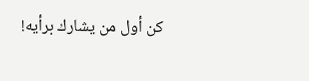كن أول من يشارك برأيه!